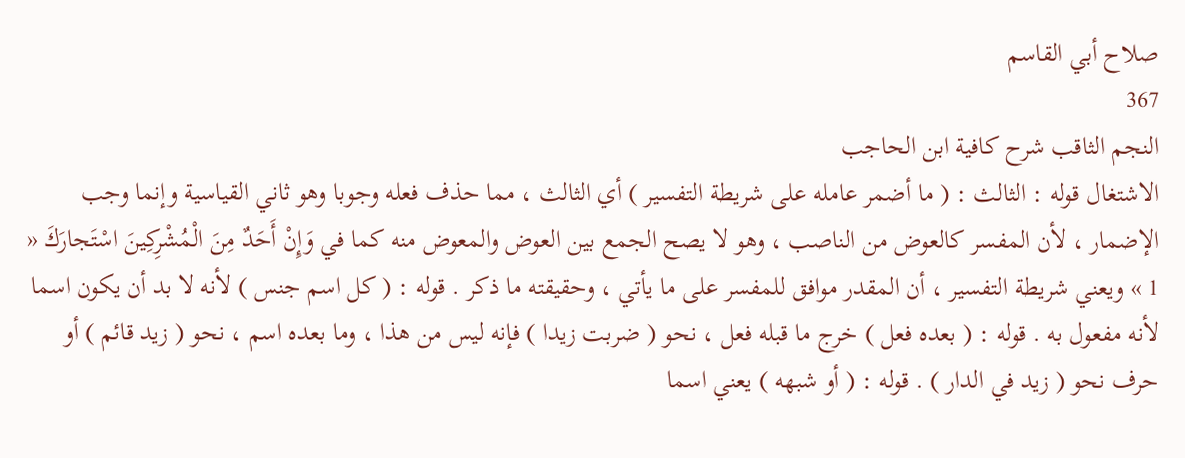صلاح أبي القاسم
367
النجم الثاقب شرح كافية ابن الحاجب
الاشتغال قوله : الثالث : ( ما أضمر عامله على شريطة التفسير ) أي الثالث ، مما حذف فعله وجوبا وهو ثاني القياسية وإنما وجب الإضمار ، لأن المفسر كالعوض من الناصب ، وهو لا يصح الجمع بين العوض والمعوض منه كما في وَإِنْ أَحَدٌ مِنَ الْمُشْرِكِينَ اسْتَجارَكَ « 1 » ويعني شريطة التفسير ، أن المقدر موافق للمفسر على ما يأتي ، وحقيقته ما ذكر . قوله : ( كل اسم جنس ) لأنه لا بد أن يكون اسما لأنه مفعول به . قوله : ( بعده فعل ) خرج ما قبله فعل ، نحو ( ضربت زيدا ) فإنه ليس من هذا ، وما بعده اسم ، نحو ( زيد قائم ) أو حرف نحو ( زيد في الدار ) . قوله : ( أو شبهه ) يعني اسما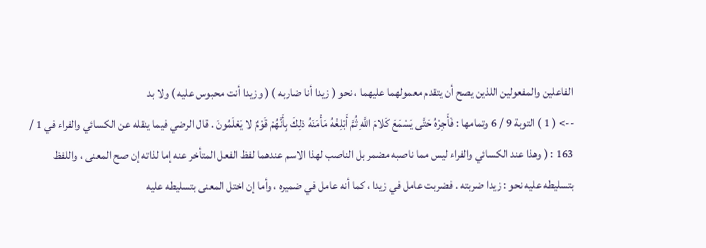الفاعلين والمفعولين اللذين يصح أن يتقدم معمولهما عليهما ، نحو ( زيدا أنا ضاربه ) ( وزيدا أنت محبوس عليه ) ولا بد
--> ( 1 ) التوبة 9 / 6 وتمامها : فَأَجِرْهُ حَتَّى يَسْمَعَ كَلامَ اللَّهِ ثُمَّ أَبْلِغْهُ مَأْمَنَهُ ذلِكَ بِأَنَّهُمْ قَوْمٌ لا يَعْلَمُونَ . قال الرضي فيما ينقله عن الكسائي والفراء في 1 / 163 : ( وهذا عند الكسائي والفراء ليس مما ناصبه مضمر بل الناصب لهذا الاسم عندهما لفظ الفعل المتأخر عنه إما لذاته إن صح المعنى ، واللفظ بتسليطه عليه نحو : زيدا ضربته . فضربت عامل في زيدا ، كما أنه عامل في ضميره ، وأما إن اختل المعنى بتسليطه عليه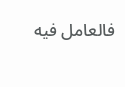فالعامل فيه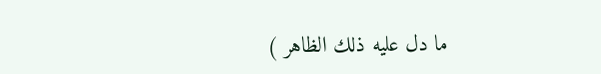ما دل عليه ذلك الظاهر )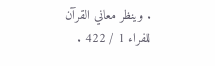. وينظر معاني القرآن للفراء 1 / 422 .